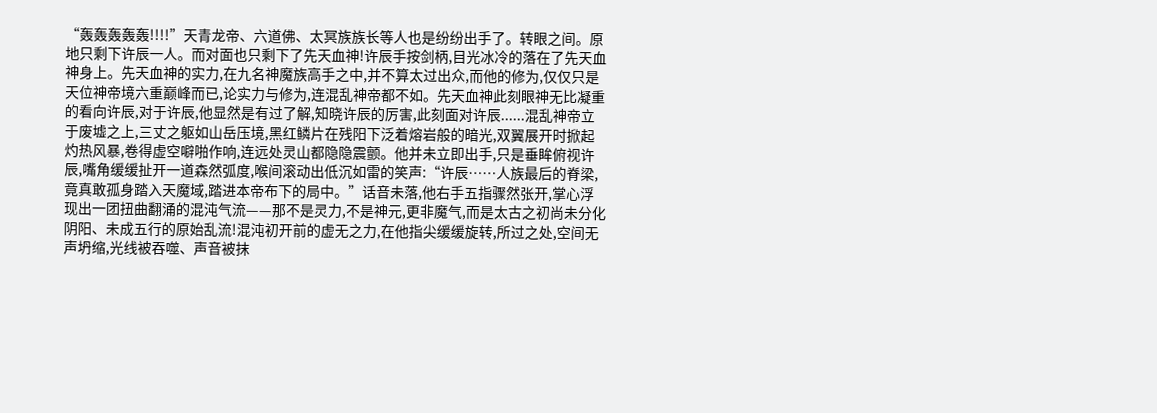“轰轰轰轰轰!!!!”天青龙帝、六道佛、太冥族族长等人也是纷纷出手了。转眼之间。原地只剩下许辰一人。而对面也只剩下了先天血神!许辰手按剑柄,目光冰冷的落在了先天血神身上。先天血神的实力,在九名神魔族高手之中,并不算太过出众,而他的修为,仅仅只是天位神帝境六重巅峰而已,论实力与修为,连混乱神帝都不如。先天血神此刻眼神无比凝重的看向许辰,对于许辰,他显然是有过了解,知晓许辰的厉害,此刻面对许辰......混乱神帝立于废墟之上,三丈之躯如山岳压境,黑红鳞片在残阳下泛着熔岩般的暗光,双翼展开时掀起灼热风暴,卷得虚空噼啪作响,连远处灵山都隐隐震颤。他并未立即出手,只是垂眸俯视许辰,嘴角缓缓扯开一道森然弧度,喉间滚动出低沉如雷的笑声:“许辰……人族最后的脊梁,竟真敢孤身踏入天魔域,踏进本帝布下的局中。”话音未落,他右手五指骤然张开,掌心浮现出一团扭曲翻涌的混沌气流——那不是灵力,不是神元,更非魔气,而是太古之初尚未分化阴阳、未成五行的原始乱流!混沌初开前的虚无之力,在他指尖缓缓旋转,所过之处,空间无声坍缩,光线被吞噬、声音被抹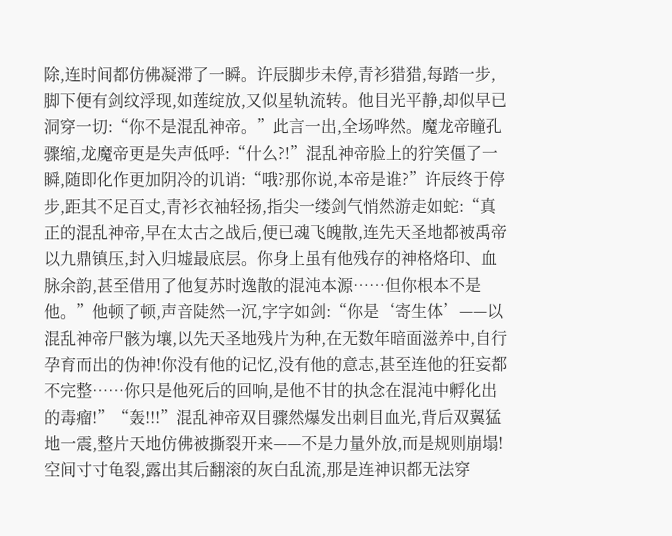除,连时间都仿佛凝滞了一瞬。许辰脚步未停,青衫猎猎,每踏一步,脚下便有剑纹浮现,如莲绽放,又似星轨流转。他目光平静,却似早已洞穿一切:“你不是混乱神帝。”此言一出,全场哗然。魔龙帝瞳孔骤缩,龙魔帝更是失声低呼:“什么?!”混乱神帝脸上的狞笑僵了一瞬,随即化作更加阴冷的讥诮:“哦?那你说,本帝是谁?”许辰终于停步,距其不足百丈,青衫衣袖轻扬,指尖一缕剑气悄然游走如蛇:“真正的混乱神帝,早在太古之战后,便已魂飞魄散,连先天圣地都被禹帝以九鼎镇压,封入归墟最底层。你身上虽有他残存的神格烙印、血脉余韵,甚至借用了他复苏时逸散的混沌本源……但你根本不是他。”他顿了顿,声音陡然一沉,字字如剑:“你是‘寄生体’——以混乱神帝尸骸为壤,以先天圣地残片为种,在无数年暗面滋养中,自行孕育而出的伪神!你没有他的记忆,没有他的意志,甚至连他的狂妄都不完整……你只是他死后的回响,是他不甘的执念在混沌中孵化出的毒瘤!”“轰!!!”混乱神帝双目骤然爆发出刺目血光,背后双翼猛地一震,整片天地仿佛被撕裂开来——不是力量外放,而是规则崩塌!空间寸寸龟裂,露出其后翻滚的灰白乱流,那是连神识都无法穿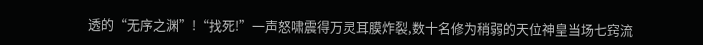透的“无序之渊”!“找死!”一声怒啸震得万灵耳膜炸裂,数十名修为稍弱的天位神皇当场七窍流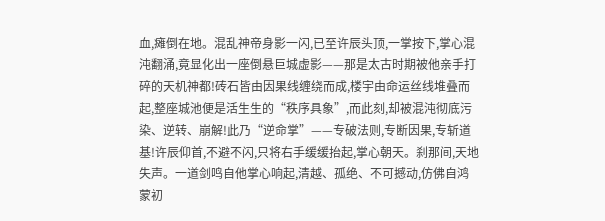血,瘫倒在地。混乱神帝身影一闪,已至许辰头顶,一掌按下,掌心混沌翻涌,竟显化出一座倒悬巨城虚影——那是太古时期被他亲手打碎的天机神都!砖石皆由因果线缠绕而成,楼宇由命运丝线堆叠而起,整座城池便是活生生的“秩序具象”,而此刻,却被混沌彻底污染、逆转、崩解!此乃“逆命掌”——专破法则,专断因果,专斩道基!许辰仰首,不避不闪,只将右手缓缓抬起,掌心朝天。刹那间,天地失声。一道剑鸣自他掌心响起,清越、孤绝、不可撼动,仿佛自鸿蒙初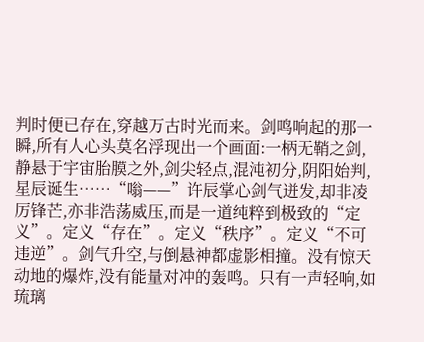判时便已存在,穿越万古时光而来。剑鸣响起的那一瞬,所有人心头莫名浮现出一个画面:一柄无鞘之剑,静悬于宇宙胎膜之外,剑尖轻点,混沌初分,阴阳始判,星辰诞生……“嗡——”许辰掌心剑气迸发,却非凌厉锋芒,亦非浩荡威压,而是一道纯粹到极致的“定义”。定义“存在”。定义“秩序”。定义“不可违逆”。剑气升空,与倒悬神都虚影相撞。没有惊天动地的爆炸,没有能量对冲的轰鸣。只有一声轻响,如琉璃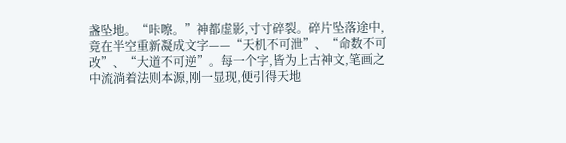盏坠地。“咔嚓。”神都虚影,寸寸碎裂。碎片坠落途中,竟在半空重新凝成文字——“天机不可泄”、“命数不可改”、“大道不可逆”。每一个字,皆为上古神文,笔画之中流淌着法则本源,刚一显现,便引得天地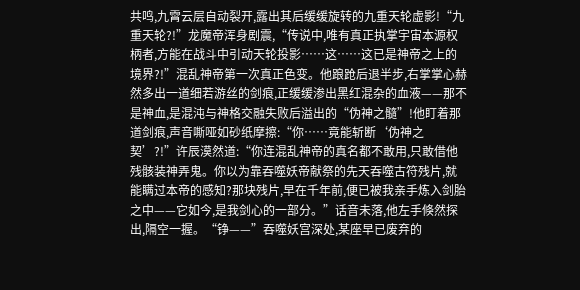共鸣,九霄云层自动裂开,露出其后缓缓旋转的九重天轮虚影!“九重天轮?!”龙魔帝浑身剧震,“传说中,唯有真正执掌宇宙本源权柄者,方能在战斗中引动天轮投影……这……这已是神帝之上的境界?!”混乱神帝第一次真正色变。他踉跄后退半步,右掌掌心赫然多出一道细若游丝的剑痕,正缓缓渗出黑红混杂的血液——那不是神血,是混沌与神格交融失败后溢出的“伪神之髓”!他盯着那道剑痕,声音嘶哑如砂纸摩擦:“你……竟能斩断‘伪神之契’?!”许辰漠然道:“你连混乱神帝的真名都不敢用,只敢借他残骸装神弄鬼。你以为靠吞噬妖帝献祭的先天吞噬古符残片,就能瞒过本帝的感知?那块残片,早在千年前,便已被我亲手炼入剑胎之中——它如今,是我剑心的一部分。”话音未落,他左手倏然探出,隔空一握。“铮——”吞噬妖宫深处,某座早已废弃的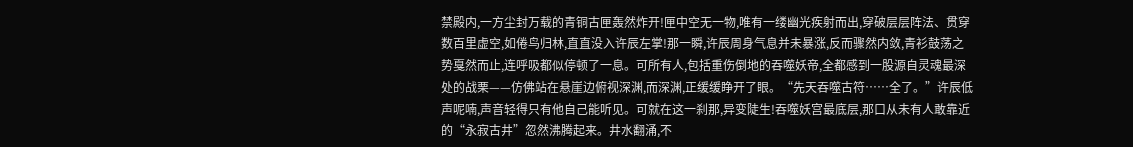禁殿内,一方尘封万载的青铜古匣轰然炸开!匣中空无一物,唯有一缕幽光疾射而出,穿破层层阵法、贯穿数百里虚空,如倦鸟归林,直直没入许辰左掌!那一瞬,许辰周身气息并未暴涨,反而骤然内敛,青衫鼓荡之势戛然而止,连呼吸都似停顿了一息。可所有人,包括重伤倒地的吞噬妖帝,全都感到一股源自灵魂最深处的战栗——仿佛站在悬崖边俯视深渊,而深渊,正缓缓睁开了眼。“先天吞噬古符……全了。”许辰低声呢喃,声音轻得只有他自己能听见。可就在这一刹那,异变陡生!吞噬妖宫最底层,那口从未有人敢靠近的“永寂古井”忽然沸腾起来。井水翻涌,不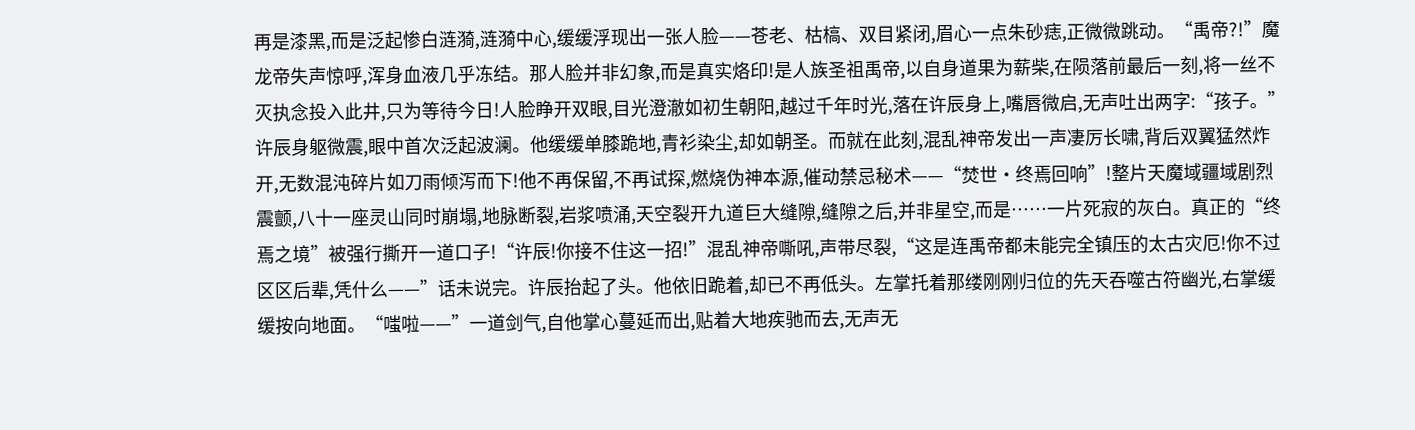再是漆黑,而是泛起惨白涟漪,涟漪中心,缓缓浮现出一张人脸——苍老、枯槁、双目紧闭,眉心一点朱砂痣,正微微跳动。“禹帝?!”魔龙帝失声惊呼,浑身血液几乎冻结。那人脸并非幻象,而是真实烙印!是人族圣祖禹帝,以自身道果为薪柴,在陨落前最后一刻,将一丝不灭执念投入此井,只为等待今日!人脸睁开双眼,目光澄澈如初生朝阳,越过千年时光,落在许辰身上,嘴唇微启,无声吐出两字:“孩子。”许辰身躯微震,眼中首次泛起波澜。他缓缓单膝跪地,青衫染尘,却如朝圣。而就在此刻,混乱神帝发出一声凄厉长啸,背后双翼猛然炸开,无数混沌碎片如刀雨倾泻而下!他不再保留,不再试探,燃烧伪神本源,催动禁忌秘术——“焚世·终焉回响”!整片天魔域疆域剧烈震颤,八十一座灵山同时崩塌,地脉断裂,岩浆喷涌,天空裂开九道巨大缝隙,缝隙之后,并非星空,而是……一片死寂的灰白。真正的“终焉之境”被强行撕开一道口子!“许辰!你接不住这一招!”混乱神帝嘶吼,声带尽裂,“这是连禹帝都未能完全镇压的太古灾厄!你不过区区后辈,凭什么——”话未说完。许辰抬起了头。他依旧跪着,却已不再低头。左掌托着那缕刚刚归位的先天吞噬古符幽光,右掌缓缓按向地面。“嗤啦——”一道剑气,自他掌心蔓延而出,贴着大地疾驰而去,无声无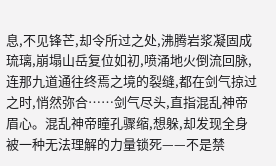息,不见锋芒,却令所过之处,沸腾岩浆凝固成琉璃,崩塌山岳复位如初,喷涌地火倒流回脉,连那九道通往终焉之境的裂缝,都在剑气掠过之时,悄然弥合……剑气尽头,直指混乱神帝眉心。混乱神帝瞳孔骤缩,想躲,却发现全身被一种无法理解的力量锁死——不是禁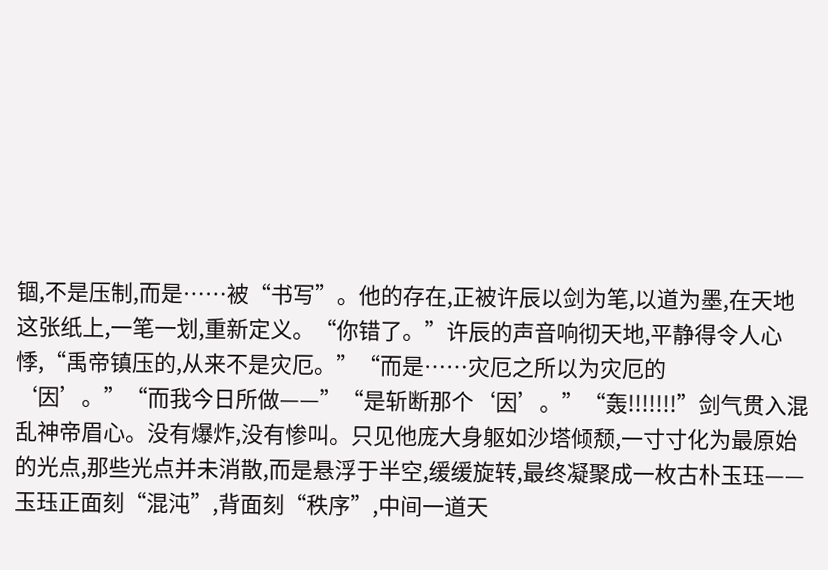锢,不是压制,而是……被“书写”。他的存在,正被许辰以剑为笔,以道为墨,在天地这张纸上,一笔一划,重新定义。“你错了。”许辰的声音响彻天地,平静得令人心悸,“禹帝镇压的,从来不是灾厄。”“而是……灾厄之所以为灾厄的‘因’。”“而我今日所做——”“是斩断那个‘因’。”“轰!!!!!!!”剑气贯入混乱神帝眉心。没有爆炸,没有惨叫。只见他庞大身躯如沙塔倾颓,一寸寸化为最原始的光点,那些光点并未消散,而是悬浮于半空,缓缓旋转,最终凝聚成一枚古朴玉珏——玉珏正面刻“混沌”,背面刻“秩序”,中间一道天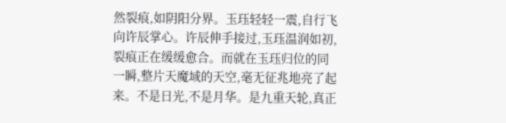然裂痕,如阴阳分界。玉珏轻轻一震,自行飞向许辰掌心。许辰伸手接过,玉珏温润如初,裂痕正在缓缓愈合。而就在玉珏归位的同一瞬,整片天魔域的天空,毫无征兆地亮了起来。不是日光,不是月华。是九重天轮,真正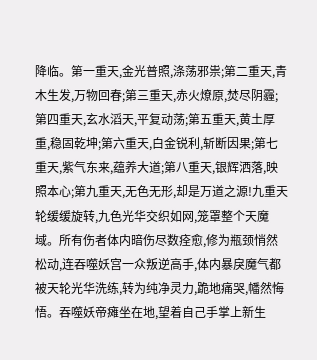降临。第一重天,金光普照,涤荡邪祟;第二重天,青木生发,万物回春;第三重天,赤火燎原,焚尽阴霾;第四重天,玄水滔天,平复动荡;第五重天,黄土厚重,稳固乾坤;第六重天,白金锐利,斩断因果;第七重天,紫气东来,蕴养大道;第八重天,银辉洒落,映照本心;第九重天,无色无形,却是万道之源!九重天轮缓缓旋转,九色光华交织如网,笼罩整个天魔域。所有伤者体内暗伤尽数痊愈,修为瓶颈悄然松动,连吞噬妖宫一众叛逆高手,体内暴戾魔气都被天轮光华洗练,转为纯净灵力,跪地痛哭,幡然悔悟。吞噬妖帝瘫坐在地,望着自己手掌上新生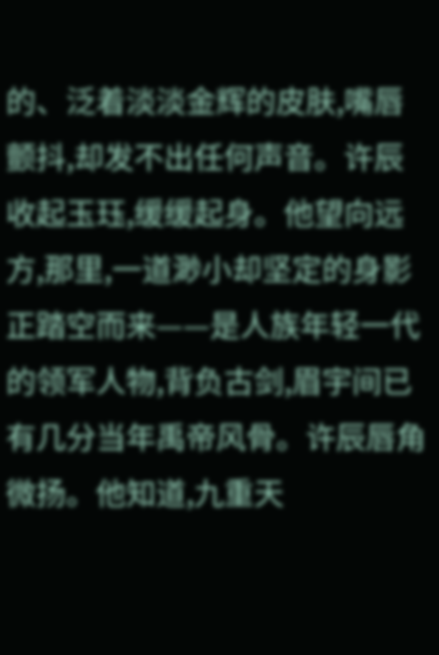的、泛着淡淡金辉的皮肤,嘴唇颤抖,却发不出任何声音。许辰收起玉珏,缓缓起身。他望向远方,那里,一道渺小却坚定的身影正踏空而来——是人族年轻一代的领军人物,背负古剑,眉宇间已有几分当年禹帝风骨。许辰唇角微扬。他知道,九重天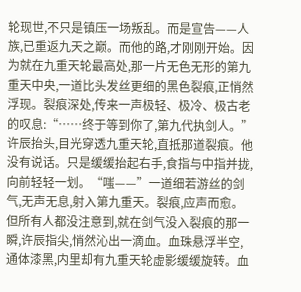轮现世,不只是镇压一场叛乱。而是宣告——人族,已重返九天之巅。而他的路,才刚刚开始。因为就在九重天轮最高处,那一片无色无形的第九重天中央,一道比头发丝更细的黑色裂痕,正悄然浮现。裂痕深处,传来一声极轻、极冷、极古老的叹息:“……终于等到你了,第九代执剑人。”许辰抬头,目光穿透九重天轮,直抵那道裂痕。他没有说话。只是缓缓抬起右手,食指与中指并拢,向前轻轻一划。“嗤——”一道细若游丝的剑气,无声无息,射入第九重天。裂痕,应声而愈。但所有人都没注意到,就在剑气没入裂痕的那一瞬,许辰指尖,悄然沁出一滴血。血珠悬浮半空,通体漆黑,内里却有九重天轮虚影缓缓旋转。血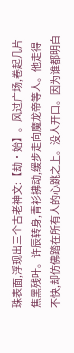珠表面,浮现出三个古老神文:【劫·始】。风过广场,卷起几片焦黑残叶。许辰转身,青衫拂动,缓步走向魔龙帝等人。他走得不快,却仿佛踏在所有人的心跳之上。没人开口。因为谁都明白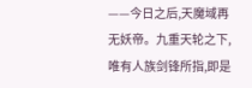——今日之后,天魔域再无妖帝。九重天轮之下,唯有人族剑锋所指,即是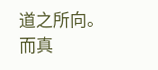道之所向。而真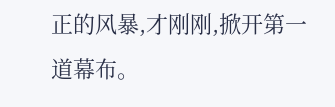正的风暴,才刚刚,掀开第一道幕布。